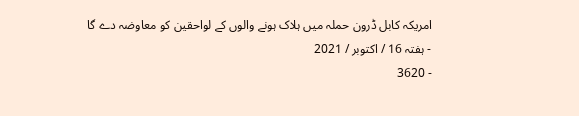امریکہ کابل ڈرون حملہ میں ہلاک ہونے والوں کے لواحقین کو معاوضہ دے گا
- ہفتہ 16 / اکتوبر / 2021
- 3620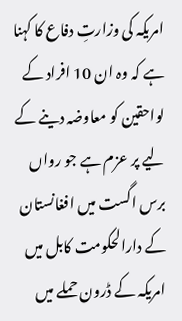امریکہ کی وزارتِ دفاع کا کہنا ہے کہ وہ ان 10 افراد کے لواحقین کو معاوضہ دینے کے لیے پر عزم ہے جو رواں برس اگست میں افغانستان کے دارالحکومت کابل میں امریکہ کے ڈرون حملے میں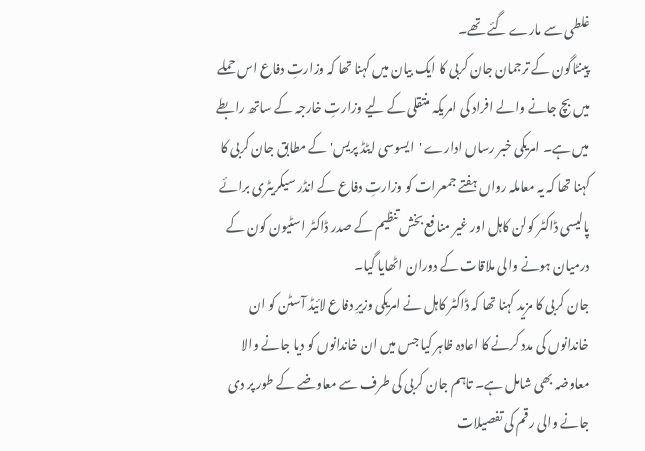غلطی سے مارے گئے تھے۔
پینٹاگون کے ترجمان جان کربی کا ایک بیان میں کہنا تھا کہ وزارتِ دفاع اس حملے میں بچ جانے والے افراد کی امریکہ منتقلی کے لیے وزارتِ خارجہ کے ساتھ رابطے میں ہے۔ امریکی خبر رساں ادارے 'ایسوسی ایٹڈ پریس' کے مطابق جان کربی کا کہنا تھا کہ یہ معاملہ رواں ہفتے جمعرات کو وزارتِ دفاع کے انڈر سیکریٹری برائے پالیسی ڈاکٹر کولن کاہل اور غیر منافع بخش تنظیم کے صدر ڈاکٹر اسٹیون کون کے درمیان ہونے والی ملاقات کے دوران اٹھایا گیا۔
جان کربی کا مزید کہنا تھا کہ ڈاکٹر کاہل نے امریکی وزیرِ دفاع لائیڈ آسٹن کو ان خاندانوں کی مدد کرنے کا اعادہ ظاہر کیا جس میں ان خاندانوں کو دیا جانے والا معاوضہ بھی شامل ہے۔ تاہم جان کربی کی طرف سے معاوضے کے طور پر دی جانے والی رقم کی تفصیلات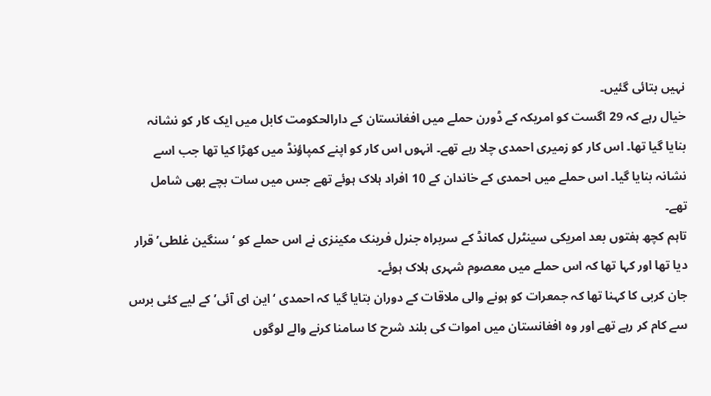نہیں بتائی گئیں۔
خیال رہے کہ 29 اگست کو امریکہ کے ڈورن حملے میں افغانستان کے دارالحکومت کابل میں ایک کار کو نشانہ بنایا گیا تھا۔ اس کار کو زمیری احمدی چلا رہے تھے۔ انہوں اس کار کو اپنے کمپاؤنڈ میں کھڑا کیا تھا جب اسے نشانہ بنایا گیا۔ اس حملے میں احمدی کے خاندان کے 10 افراد ہلاک ہوئے تھے جس میں سات بچے بھی شامل تھے۔
تاہم کچھ ہفتوں بعد امریکی سینٹرل کمانڈ کے سربراہ جنرل فرینک مکینزی نے اس حملے کو ‘سنگین غلطی’ قرار دیا تھا اور کہا تھا کہ اس حملے میں معصوم شہری ہلاک ہوئے۔
جان کربی کا کہنا تھا کہ جمعرات کو ہونے والی ملاقات کے دوران بتایا گیا کہ احمدی ‘این ای آئی’ کے لیے کئی برس سے کام کر رہے تھے اور وہ افغانستان میں اموات کی بلند شرح کا سامنا کرنے والے لوگوں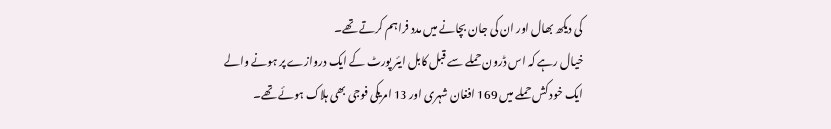کی دیکھ بھال اور ان کی جان بچانے میں مدد فراہم کرتے تھے۔
خیال رہے کہ اس ڈرون حملے سے قبل کابل ایئر پورٹ کے ایک دروازے پر ہونے والے ایک خود کش حملے میں 169 افغان شہری اور 13 امریکی فوجی بھی ہلاک ہوئے تھے۔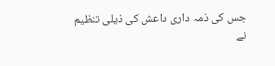جس کی ذمہ داری داعش کی ذیلی تنظیم نے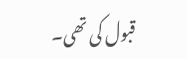قبول کی تھی۔